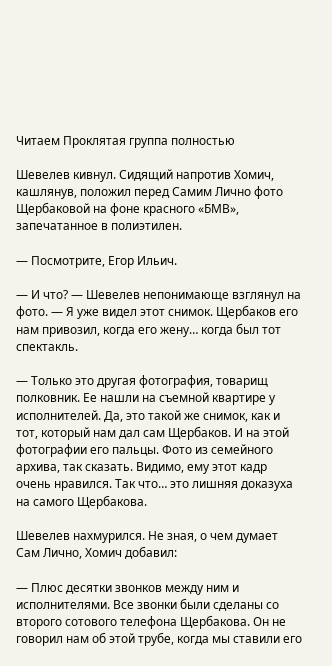Читаем Проклятая группа полностью

Шевелев кивнул. Сидящий напротив Хомич, кашлянув, положил перед Самим Лично фото Щербаковой на фоне красного «БМВ», запечатанное в полиэтилен.

— Посмотрите, Егор Ильич.

— И что? — Шевелев непонимающе взглянул на фото. — Я уже видел этот снимок. Щербаков его нам привозил, когда его жену… когда был тот спектакль.

— Только это другая фотография, товарищ полковник. Ее нашли на съемной квартире у исполнителей. Да, это такой же снимок, как и тот, который нам дал сам Щербаков. И на этой фотографии его пальцы. Фото из семейного архива, так сказать. Видимо, ему этот кадр очень нравился. Так что… это лишняя доказуха на самого Щербакова.

Шевелев нахмурился. Не зная, о чем думает Сам Лично, Хомич добавил:

— Плюс десятки звонков между ним и исполнителями. Все звонки были сделаны со второго сотового телефона Щербакова. Он не говорил нам об этой трубе, когда мы ставили его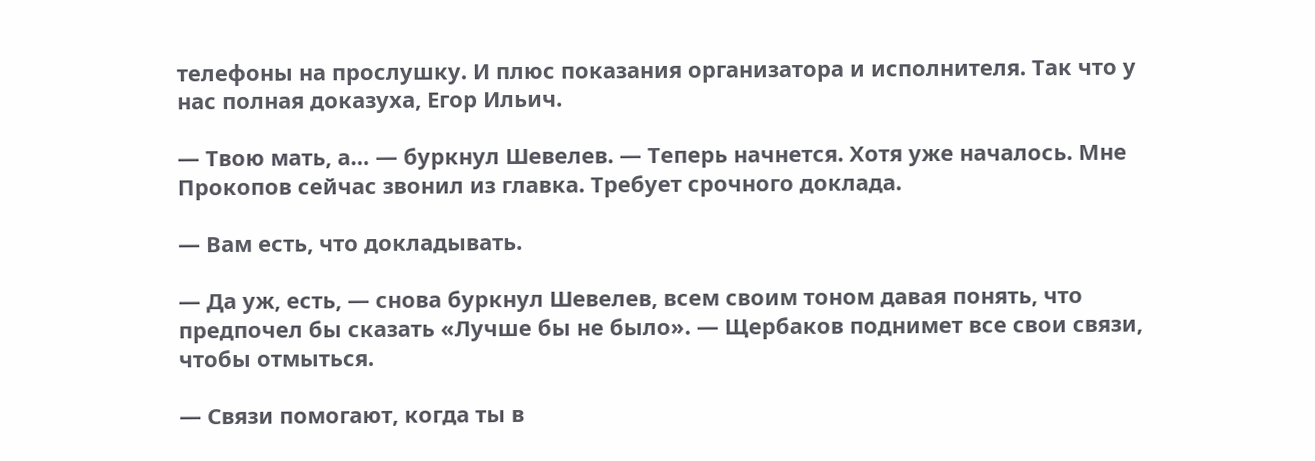телефоны на прослушку. И плюс показания организатора и исполнителя. Так что у нас полная доказуха, Егор Ильич.

— Твою мать, а… — буркнул Шевелев. — Теперь начнется. Хотя уже началось. Мне Прокопов сейчас звонил из главка. Требует срочного доклада.

— Вам есть, что докладывать.

— Да уж, есть, — снова буркнул Шевелев, всем своим тоном давая понять, что предпочел бы сказать «Лучше бы не было». — Щербаков поднимет все свои связи, чтобы отмыться.

— Связи помогают, когда ты в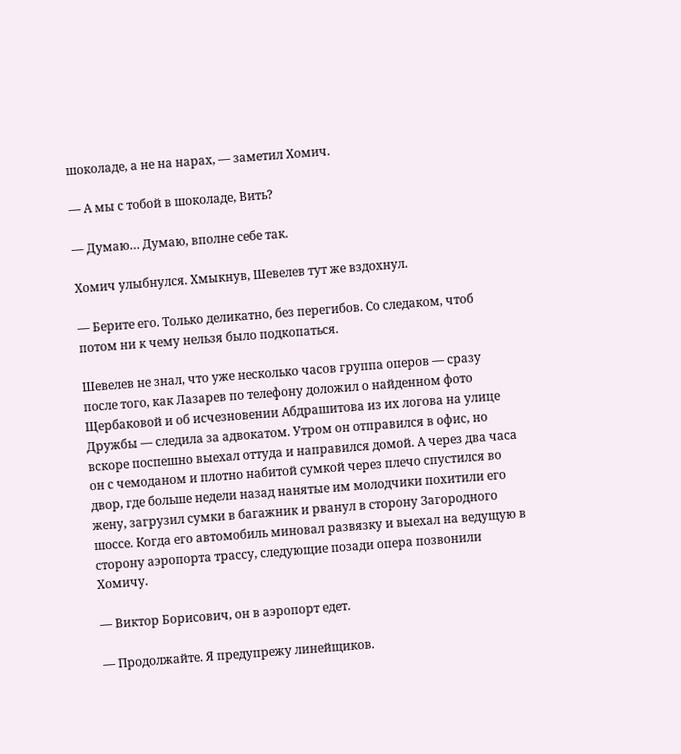шоколаде, а не на нарах, — заметил Хомич.

— А мы с тобой в шоколаде, Вить?

— Думаю… Думаю, вполне себе так.

Хомич улыбнулся. Хмыкнув, Шевелев тут же вздохнул.

— Берите его. Только деликатно, без перегибов. Со следаком, чтоб потом ни к чему нельзя было подкопаться.

Шевелев не знал, что уже несколько часов группа оперов — сразу после того, как Лазарев по телефону доложил о найденном фото Щербаковой и об исчезновении Абдрашитова из их логова на улице Дружбы — следила за адвокатом. Утром он отправился в офис, но вскоре поспешно выехал оттуда и направился домой. А через два часа он с чемоданом и плотно набитой сумкой через плечо спустился во двор, где больше недели назад нанятые им молодчики похитили его жену, загрузил сумки в багажник и рванул в сторону Загородного шоссе. Когда его автомобиль миновал развязку и выехал на ведущую в сторону аэропорта трассу, следующие позади опера позвонили Хомичу.

— Виктор Борисович, он в аэропорт едет.

— Продолжайте. Я предупрежу линейщиков.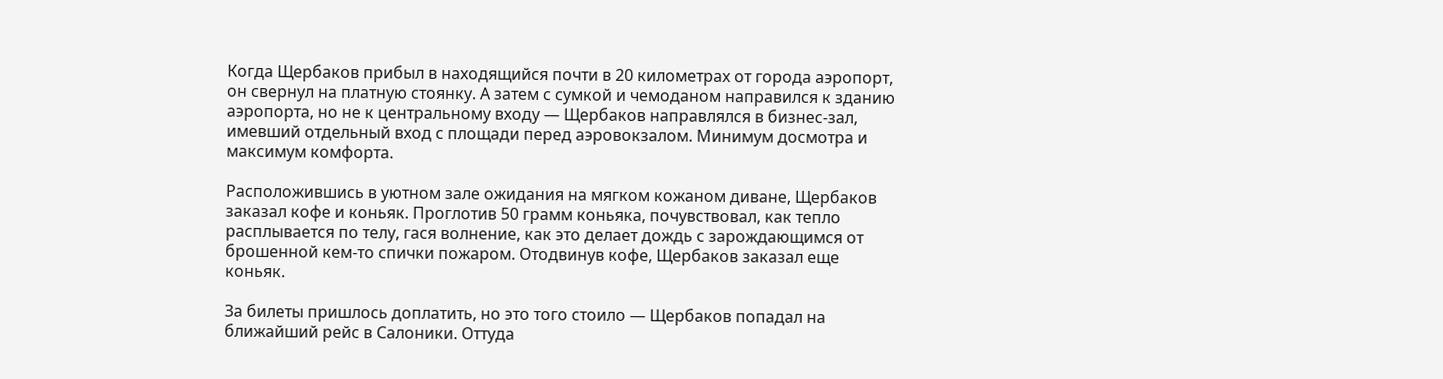Когда Щербаков прибыл в находящийся почти в 20 километрах от города аэропорт, он свернул на платную стоянку. А затем с сумкой и чемоданом направился к зданию аэропорта, но не к центральному входу — Щербаков направлялся в бизнес-зал, имевший отдельный вход с площади перед аэровокзалом. Минимум досмотра и максимум комфорта.

Расположившись в уютном зале ожидания на мягком кожаном диване, Щербаков заказал кофе и коньяк. Проглотив 50 грамм коньяка, почувствовал, как тепло расплывается по телу, гася волнение, как это делает дождь с зарождающимся от брошенной кем-то спички пожаром. Отодвинув кофе, Щербаков заказал еще коньяк.

За билеты пришлось доплатить, но это того стоило — Щербаков попадал на ближайший рейс в Салоники. Оттуда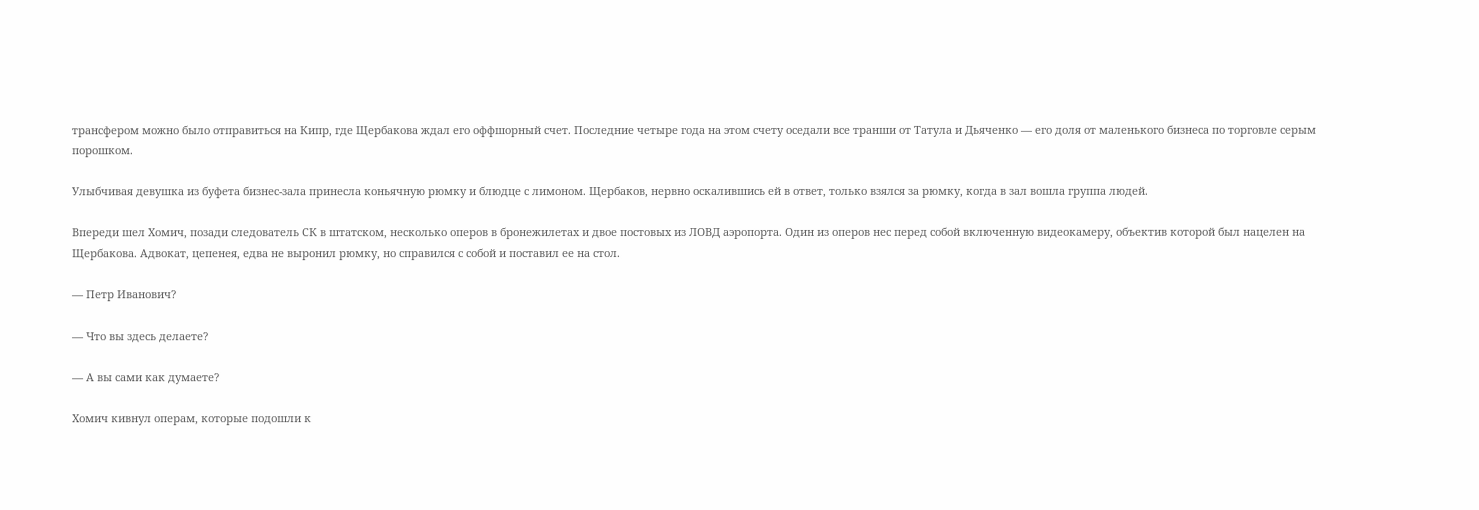трансфером можно было отправиться на Кипр, где Щербакова ждал его оффшорный счет. Последние четыре года на этом счету оседали все транши от Татула и Дьяченко — его доля от маленького бизнеса по торговле серым порошком.

Улыбчивая девушка из буфета бизнес-зала принесла коньячную рюмку и блюдце с лимоном. Щербаков, нервно оскалившись ей в ответ, только взялся за рюмку, когда в зал вошла группа людей.

Впереди шел Хомич, позади следователь СК в штатском, несколько оперов в бронежилетах и двое постовых из ЛОВД аэропорта. Один из оперов нес перед собой включенную видеокамеру, объектив которой был нацелен на Щербакова. Адвокат, цепенея, едва не выронил рюмку, но справился с собой и поставил ее на стол.

— Петр Иванович?

— Что вы здесь делаете?

— А вы сами как думаете?

Хомич кивнул операм, которые подошли к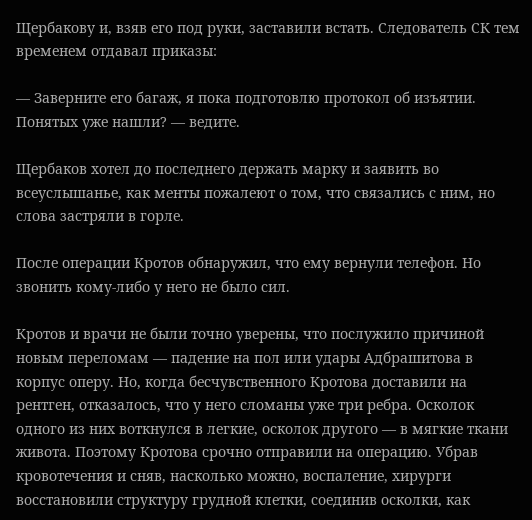Щербакову и, взяв его под руки, заставили встать. Следователь СК тем временем отдавал приказы:

— Заверните его багаж, я пока подготовлю протокол об изъятии. Понятых уже нашли? — ведите.

Щербаков хотел до последнего держать марку и заявить во всеуслышанье, как менты пожалеют о том, что связались с ним, но слова застряли в горле.

После операции Кротов обнаружил, что ему вернули телефон. Но звонить кому-либо у него не было сил.

Кротов и врачи не были точно уверены, что послужило причиной новым переломам — падение на пол или удары Адбрашитова в корпус оперу. Но, когда бесчувственного Кротова доставили на рентген, отказалось, что у него сломаны уже три ребра. Осколок одного из них воткнулся в легкие, осколок другого — в мягкие ткани живота. Поэтому Кротова срочно отправили на операцию. Убрав кровотечения и сняв, насколько можно, воспаление, хирурги восстановили структуру грудной клетки, соединив осколки, как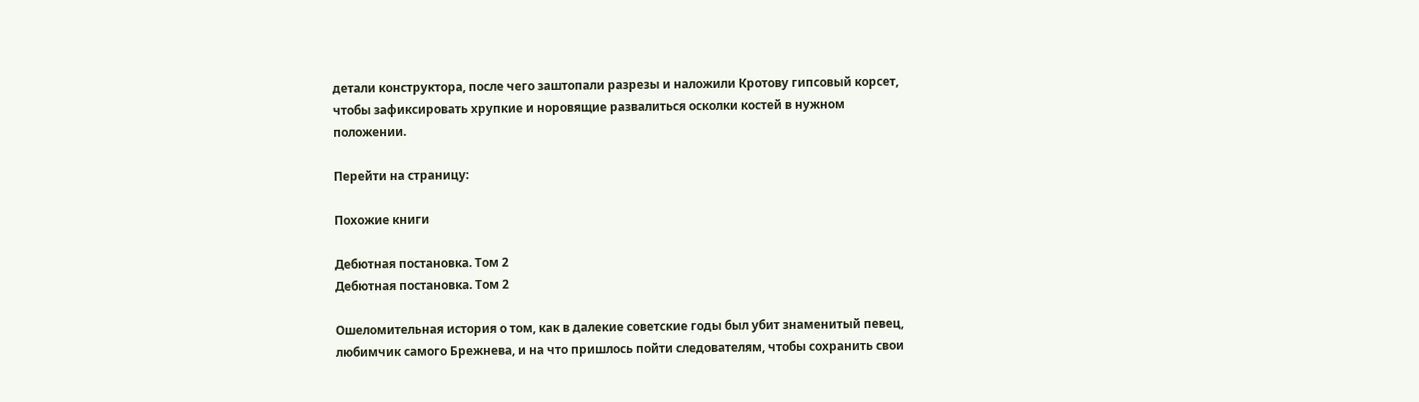детали конструктора, после чего заштопали разрезы и наложили Кротову гипсовый корсет, чтобы зафиксировать хрупкие и норовящие развалиться осколки костей в нужном положении.

Перейти на страницу:

Похожие книги

Дебютная постановка. Том 2
Дебютная постановка. Том 2

Ошеломительная история о том, как в далекие советские годы был убит знаменитый певец, любимчик самого Брежнева, и на что пришлось пойти следователям, чтобы сохранить свои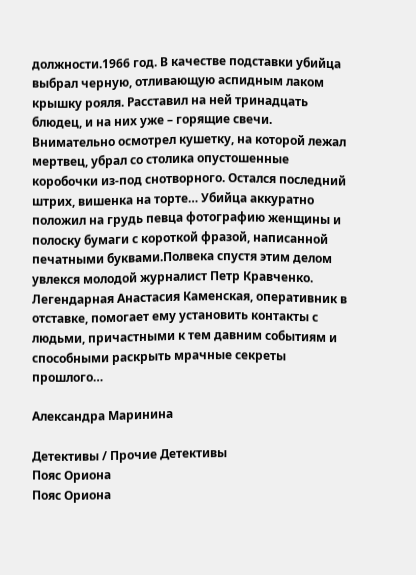должности.1966 год. В качестве подставки убийца выбрал черную, отливающую аспидным лаком крышку рояля. Расставил на ней тринадцать блюдец, и на них уже – горящие свечи. Внимательно осмотрел кушетку, на которой лежал мертвец, убрал со столика опустошенные коробочки из-под снотворного. Остался последний штрих, вишенка на торте… Убийца аккуратно положил на грудь певца фотографию женщины и полоску бумаги с короткой фразой, написанной печатными буквами.Полвека спустя этим делом увлекся молодой журналист Петр Кравченко. Легендарная Анастасия Каменская, оперативник в отставке, помогает ему установить контакты с людьми, причастными к тем давним событиям и способными раскрыть мрачные секреты прошлого…

Александра Маринина

Детективы / Прочие Детективы
Пояс Ориона
Пояс Ориона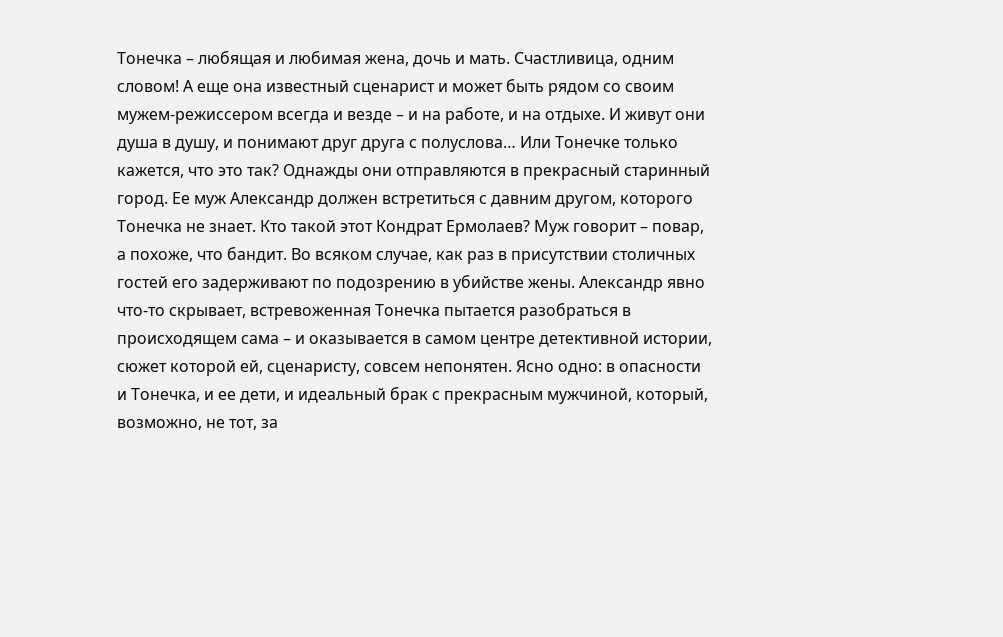Тонечка – любящая и любимая жена, дочь и мать. Счастливица, одним словом! А еще она известный сценарист и может быть рядом со своим мужем-режиссером всегда и везде – и на работе, и на отдыхе. И живут они душа в душу, и понимают друг друга с полуслова… Или Тонечке только кажется, что это так? Однажды они отправляются в прекрасный старинный город. Ее муж Александр должен встретиться с давним другом, которого Тонечка не знает. Кто такой этот Кондрат Ермолаев? Муж говорит – повар, а похоже, что бандит. Во всяком случае, как раз в присутствии столичных гостей его задерживают по подозрению в убийстве жены. Александр явно что-то скрывает, встревоженная Тонечка пытается разобраться в происходящем сама – и оказывается в самом центре детективной истории, сюжет которой ей, сценаристу, совсем непонятен. Ясно одно: в опасности и Тонечка, и ее дети, и идеальный брак с прекрасным мужчиной, который, возможно, не тот, за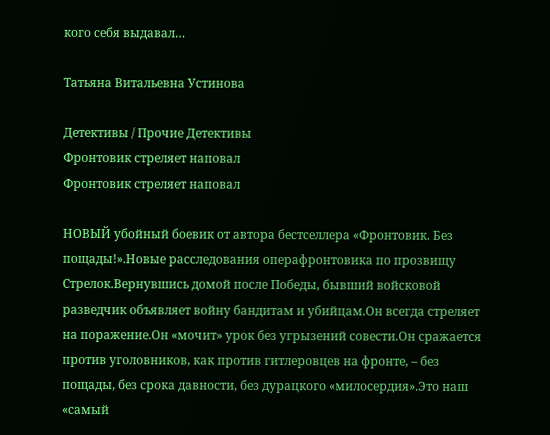кого себя выдавал…

Татьяна Витальевна Устинова

Детективы / Прочие Детективы
Фронтовик стреляет наповал
Фронтовик стреляет наповал

НОВЫЙ убойный боевик от автора бестселлера «Фронтовик. Без пощады!».Новые расследования операфронтовика по прозвищу Стрелок.Вернувшись домой после Победы, бывший войсковой разведчик объявляет войну бандитам и убийцам.Он всегда стреляет на поражение.Он «мочит» урок без угрызений совести.Он сражается против уголовников, как против гитлеровцев на фронте, – без пощады, без срока давности, без дурацкого «милосердия».Это наш «самый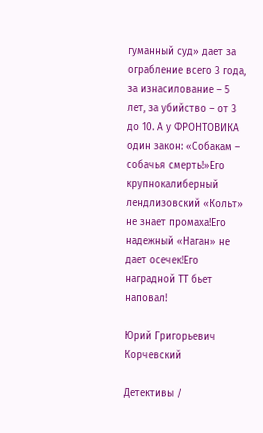гуманный суд» дает за ограбление всего 3 года, за изнасилование – 5 лет, за убийство – от 3 до 10. А у ФРОНТОВИКА один закон: «Собакам – собачья смерть!»Его крупнокалиберный лендлизовский «Кольт» не знает промаха!Его надежный «Наган» не дает осечек!Его наградной ТТ бьет наповал!

Юрий Григорьевич Корчевский

Детективы /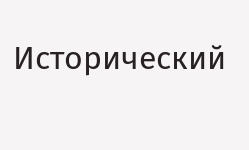Исторический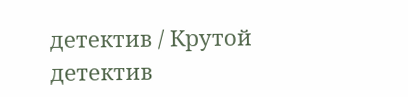детектив / Крутой детектив